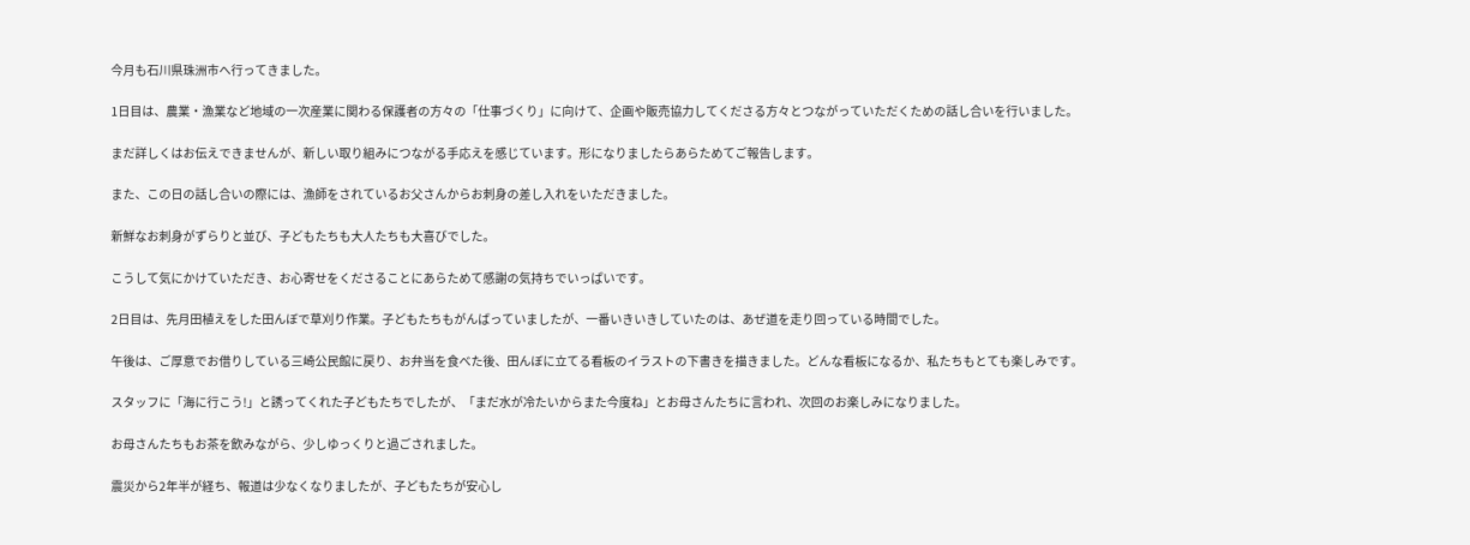今月も石川県珠洲市へ行ってきました。

1日目は、農業・漁業など地域の一次産業に関わる保護者の方々の「仕事づくり」に向けて、企画や販売協力してくださる方々とつながっていただくための話し合いを行いました。

まだ詳しくはお伝えできませんが、新しい取り組みにつながる手応えを感じています。形になりましたらあらためてご報告します。

また、この日の話し合いの際には、漁師をされているお父さんからお刺身の差し入れをいただきました。

新鮮なお刺身がずらりと並び、子どもたちも大人たちも大喜びでした。

こうして気にかけていただき、お心寄せをくださることにあらためて感謝の気持ちでいっぱいです。

2日目は、先月田植えをした田んぼで草刈り作業。子どもたちもがんばっていましたが、一番いきいきしていたのは、あぜ道を走り回っている時間でした。

午後は、ご厚意でお借りしている三崎公民館に戻り、お弁当を食べた後、田んぼに立てる看板のイラストの下書きを描きました。どんな看板になるか、私たちもとても楽しみです。

スタッフに「海に行こう!」と誘ってくれた子どもたちでしたが、「まだ水が冷たいからまた今度ね」とお母さんたちに言われ、次回のお楽しみになりました。

お母さんたちもお茶を飲みながら、少しゆっくりと過ごされました。

震災から2年半が経ち、報道は少なくなりましたが、子どもたちが安心し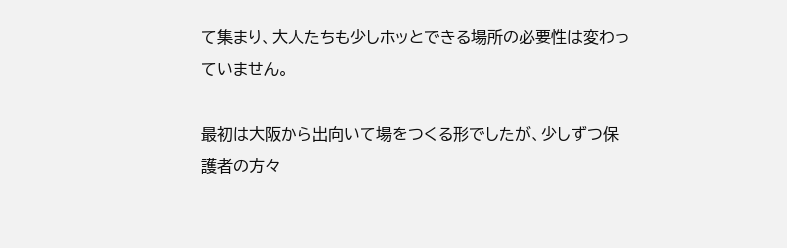て集まり、大人たちも少しホッとできる場所の必要性は変わっていません。

最初は大阪から出向いて場をつくる形でしたが、少しずつ保護者の方々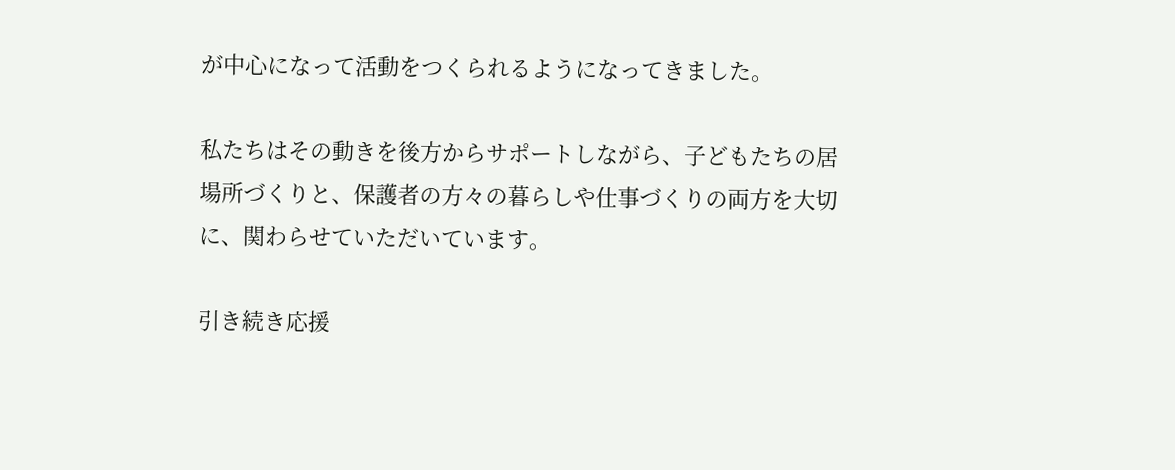が中心になって活動をつくられるようになってきました。

私たちはその動きを後方からサポートしながら、子どもたちの居場所づくりと、保護者の方々の暮らしや仕事づくりの両方を大切に、関わらせていただいています。

引き続き応援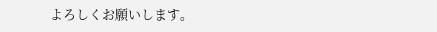よろしくお願いします。